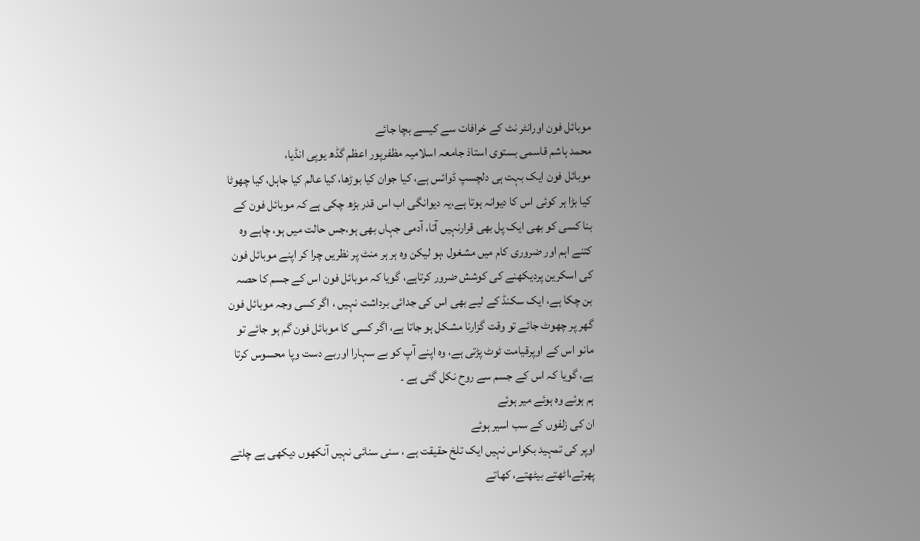موبائل فون اورانٹر نٹ کے خرافات سے کیسے بچا جائے
محمد ہاشم قاسمی بستوی استاذ جامعہ اسلامیہ مظفرپور اعظم گڈھ یوپی انڈیا،
موبائل فون ایک بہت ہی دلچسپ ڈوائس ہے، کیا جوان کیا بوڑھا، کیا عالم کیا جاہل، کیا چھوٹا کیا بڑا ہر کوئی اس کا دیوانہ ہوتا ہے،یہ دیوانگی اب اس قدر بڑھ چکی ہے کہ موبائل فون کے بنا کسی کو بھی ایک پل بھی قرارنہیں آتا، آدمی جہاں بھی ہو،جس حالت میں ہو، چاہے وہ کتنے اہم اور ضروری کام میں مشغول ،ہو لیکن وہ ہر ہر منٹ پر نظریں چرا کر اپنے موبائل فون کی اسکرین پردیکھنے کی کوشش ضرور کرتاہے، گویا کہ موبائل فون اس کے جسم کا حصہ بن چکا ہے، ایک سکنڈ کے لیے بھی اس کی جدائی برداشت نہیں ، اگر کسی وجہ موبائل فون گھر پر چھوٹ جائے تو وقت گزارنا مشکل ہو جاتا ہے، اگر کسی کا موبائل فون گم ہو جائے تو مانو اس کے اوپرقیامت ٹوٹ پڑتی ہے، وہ اپنے آپ کو بے سہارا اوربے دست وپا محسوس کرتا ہے، گویا کہ اس کے جسم سے روح نکل گئی ہے ۔
ہم ہوئے وہ ہوئے میر ہوئے
ان کی زلفوں کے سب اسیر ہوئے
اوپر کی تمہید بکواس نہیں ایک تلخ حقیقت ہے ، سنی سنائی نہیں آنکھوں دیکھی ہے چلتے پھرتے،اٹھتے بیٹھتے، کھاتے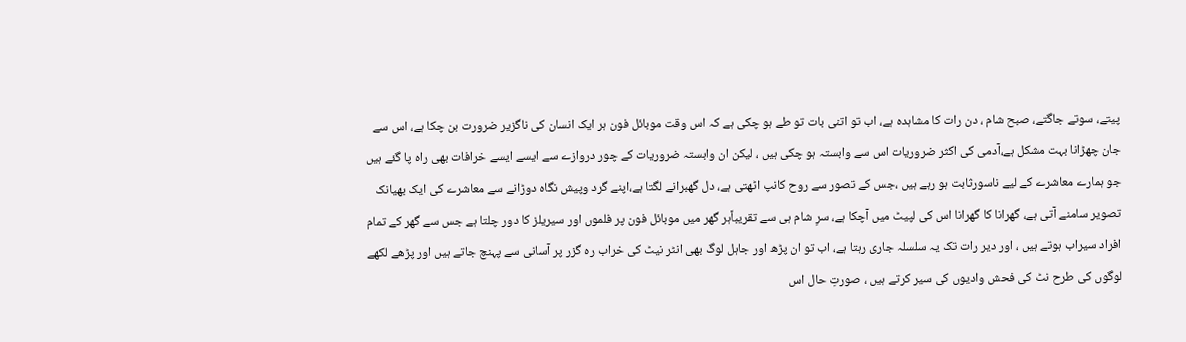پیتے، سوتے جاگتے، صبح شام ، دن رات کا مشاہدہ ہے، اب تو اتنی بات تو طے ہو چکی ہے کہ اس وقت موبائل فون ہر ایک انسان کی ناگزیر ضرورت بن چکا ہے، اس سے جان چھڑانا بہت مشکل ہے،آدمی کی اکثر ضروریات اس سے وابستہ ہو چکی ہیں ، لیکن ان وابستہ ضروریات کے چور دروازے سے ایسے ایسے خرافات بھی راہ پا گئے ہیں جو ہمارے معاشرے کے لیے ناسورثابت ہو رہے ہیں ،جس کے تصور سے روح کانپ اٹھتى ہے، دل گھبرانے لگتا ہے،اپنے گرد وپیش نگاہ دوڑانے سے معاشرے کی ایک بھیانک تصویر سامنے آتی ہے، گھرانا کا گھرانا اس کی لپیٹ میں آچکا ہے، سرِ شام ہی سے تقریباًہر گھر میں موبائل فون پر فلموں اور سیریلز کا دور چلتا ہے جس سے گھر کے تمام افراد سیراب ہوتے ہیں ، اور دیر رات تک یہ سلسلہ جاری رہتا ہے، اب تو ان پڑھ اور جاہل لوگ بھى انٹر نيٹ كى خراب رہ گزر پر آسانى سے پہنچ جاتے ہيں اور پڑھے لكھے لوگوں كى طرح نٹ کی فحش وادیوں کی سیر کرتے ہیں ، صورتِ حال اس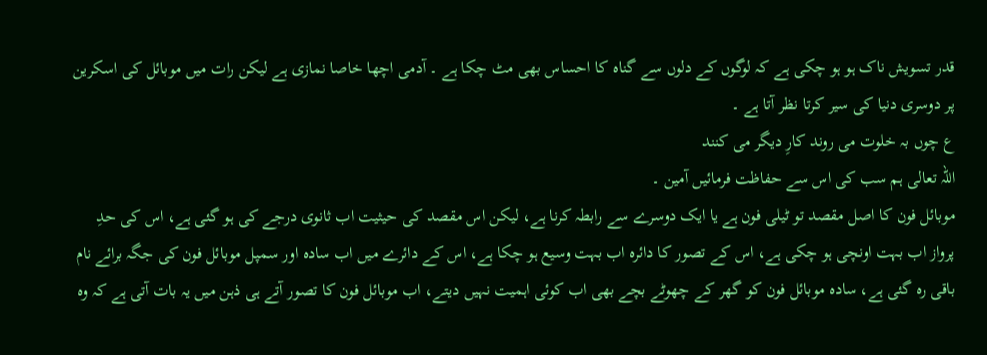قدر تسویش ناک ہو ہو چکی ہے کہ لوگوں کے دلوں سے گناہ کا احساس بھی مٹ چکا ہے ۔ آدمی اچھا خاصا نمازی ہے لیکن رات میں موبائل کی اسکرین پر دوسری دنیا کی سیر کرتا نظر آتا ہے ۔
ع چوں بہ خلوت مى روند كارِ ديگر مى كنند
اللہ تعالی ہم سب کی اس سے حفاظت فرمائیں آمین ۔
موبائل فون کا اصل مقصد تو ٹیلی فون ہے یا ایک دوسرے سے رابطہ کرنا ہے، لیکن اس مقصد کی حیثیت اب ثانوی درجے کی ہو گئی ہے، اس کی حدِ پرواز اب بہت اونچی ہو چکی ہے، اس کے تصور کا دائرہ اب بہت وسیع ہو چکا ہے، اس کے دائرے میں اب سادہ اور سمپل موبائل فون کی جگہ برائے نام باقی رہ گئی ہے، سادہ موبائل فون کو گھر کے چھوٹے بچے بھی اب کوئی اہمیت نہیں دیتے، اب موبائل فون کا تصور آتے ہی ذہن میں یہ بات آتی ہے کہ وہ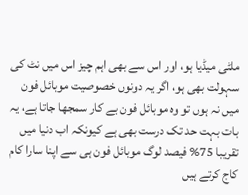ملٹی میڈیا ہو، اور اس سے بھی اہم چیز اس میں نٹ کی سہولت بھی ہو، اگر یہ دونوں خصوصیت موبائل فون میں نہ ہوں تو وہ موبائل فون بے کار سمجھا جاتا ہے، یہ بات بہت حد تک درست بھی ہے کیونکہ اب دنیا میں تقریبا 75% فیصد لوگ موبائل فون ہی سے اپنا سارا کام کاج کرتے ہیں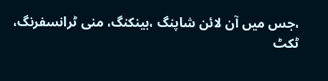،جس میں آن لائن شاپنگ ،بینکنگ، منی ٹرانسفرنگ، ٹکٹ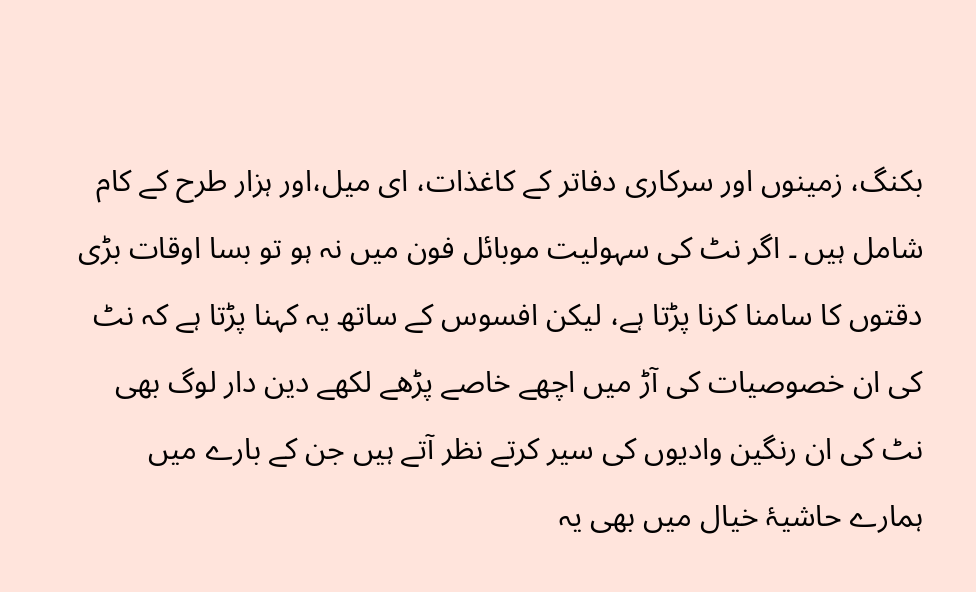بکنگ، زمینوں اور سرکاری دفاتر کے کاغذات، ای میل،اور ہزار طرح کے کام شامل ہیں ۔ اگر نٹ کی سہولیت موبائل فون میں نہ ہو تو بسا اوقات بڑی دقتوں کا سامنا کرنا پڑتا ہے، لیکن افسوس کے ساتھ یہ کہنا پڑتا ہے کہ نٹ کی ان خصوصیات کی آڑ میں اچھے خاصے پڑھے لکھے دین دار لوگ بھی نٹ کی ان رنگین وادیوں کی سیر کرتے نظر آتے ہیں جن کے بارے میں ہمارے حاشیۂ خیال میں بھی یہ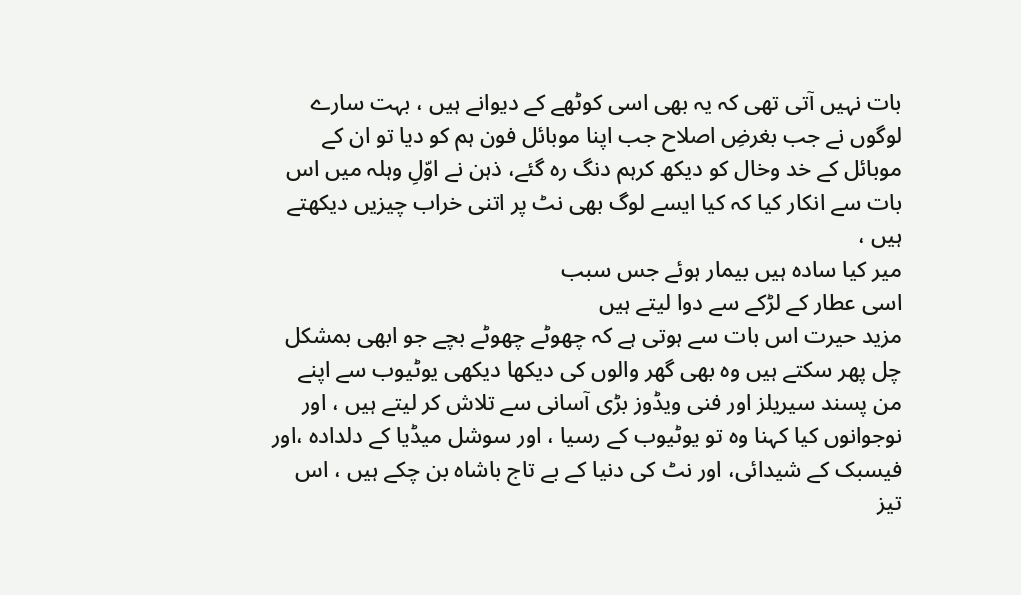بات نہیں آتی تھی کہ یہ بھی اسی کوٹھے کے دیوانے ہیں ، بہت سارے لوگوں نے جب بغرضِ اصلاح جب اپنا موبائل فون ہم کو دیا تو ان کے موبائل کے خد وخال کو دیکھ کرہم دنگ رہ گئے، ذہن نے اوّلِ وہلہ میں اس بات سے انکار کیا کہ کیا ایسے لوگ بھی نٹ پر اتنی خراب چیزیں دیکھتے ہیں ،
مير كيا سادہ ہيں بيمار ہوئے جس سبب
اسى عطار كے لڑكے سے دوا ليتے ہيں
مزید حیرت اس بات سے ہوتی ہے کہ چھوٹے چھوٹے بچے جو ابھی بمشکل چل پھر سکتے ہیں وہ بھی گھر والوں کی دیکھا دیکھی یوٹیوب سے اپنے من پسند سیریلز اور فنی ویڈوز بڑی آسانی سے تلاش کر لیتے ہیں ، اور نوجوانوں کیا کہنا وہ تو یوٹیوب کے رسیا ، اور سوشل میڈیا کے دلدادہ ،اور فیسبک کے شیدائی، اور نٹ کی دنیا کے بے تاج باشاہ بن چکے ہیں ، اس تیز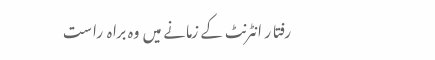رفتار انٹرنٹ کے زمانے میں وہ براہ راست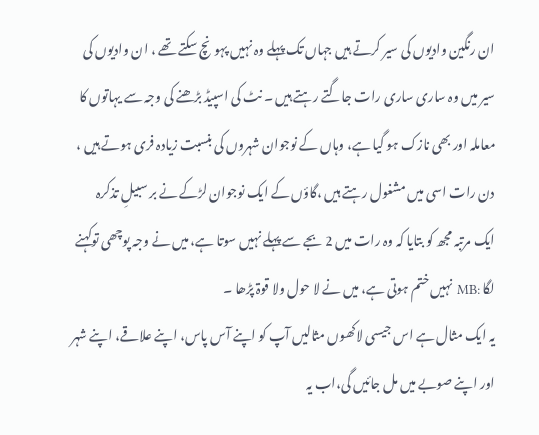ان رنگین وادیوں کی سیر کرتے ہیں جہاں تک پہلے وہ نہیں پہونچ سکتے تھے ، ان وادیوں کی سیر میں وہ ساری ساری رات جاگتے رہتے ہیں ۔ نٹ کی اسپیڈ بڑھنے کی وجہ سے یہاتوں کا معاملہ اور بھی نازک ہو گیا ہے، وہاں کے نوجوان شہروں کی بنسبت زیادہ فری ہوتے ہیں ، دن رات اسی میں مشغول رہتے ہیں ،گاؤں کے ایک نوجوان لڑکے نے بر سبیلِ تذکرہ ایک مرتبہ مجھ کو بتایا کہ وہ رات میں 2 بجے سے پہلے نہیں سوتا ہے، میں نے وجہ پوچھی توکہنے لگا :MB نہیں ختم ہوتی ہے، میں نے لا حول ولا قوۃ پڑھا ۔
یہ ایک مثال ہے اس جیسی لاکھوں مثالیں آپ کو اپنے آس پاس، اپنے علاقے، اپنے شہر اور اپنے صوبے میں مل جائیں گی،اب یہ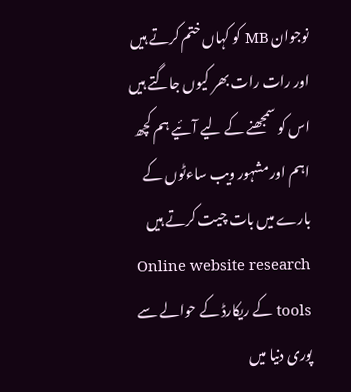نوجوان MB کو کہاں ختم کرتے ہیں اور رات رات بھر کیوں جاگتے ہیں اس کو سمجھنے کے لیے آئیے ہم کچھ اہم اور مشہور ویب ساءٹوں کے بارے میں بات چیت کرتے ہیں Online website research tools کے ریکارڈ کے حوالے سے پوری دنیا میں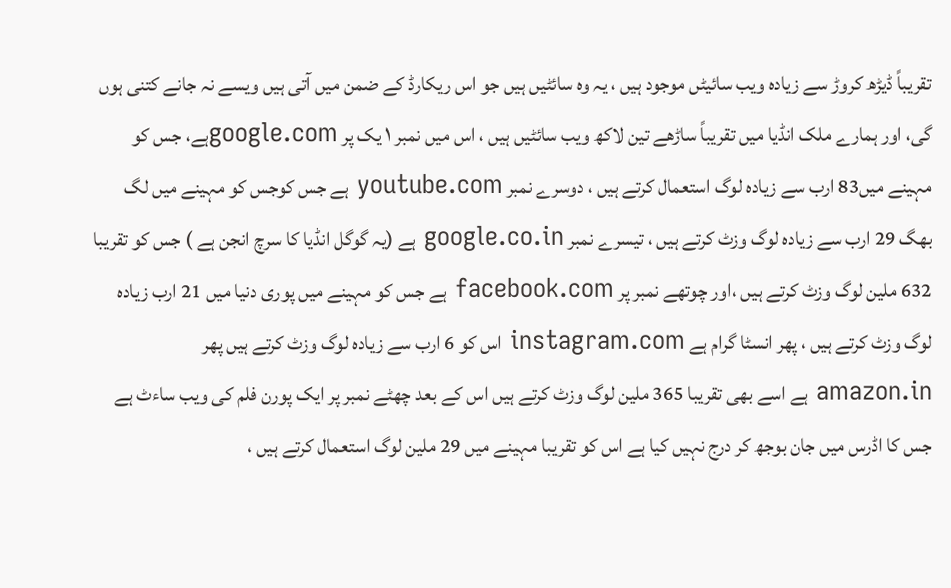تقریباً ڈیڑھ کروڑ سے زیادہ ویب سائیٹں موجود ہیں ، یہ وہ سائٹیں ہیں جو اس ریکارڈ کے ضمن میں آتی ہیں ویسے نہ جانے کتنی ہوں گی، اور ہمارے ملک انڈیا ميں تقریباً ساڑھے تین لاکھ ویب سائٹیں ہیں ، اس میں نمبر ۱ یک پر google.comہے، جس کو مہینے میں83 ارب سے زیادہ لوگ استعمال کرتے ہیں ، دوسرے نمبر youtube.com ہے جس کوجس کو مہینے میں لگ بھگ 29 ارب سے زیادہ لوگ وزٹ کرتے ہیں ، تیسرے نمبر google.co.in ہے (یہ گوگل انڈیا کا سرچ انجن ہے ) جس کو تقریبا 632 ملین لوگ وزٹ کرتے ہیں ،اور چوتھے نمبر پر facebook.com ہے جس کو مہینے میں پوری دنیا میں 21 ارب زیادہ لوگ وزٹ کرتے ہیں ، پھر انسٹا گرام ہے instagram.com اس كو 6 ارب سے زيادہ لوگ وزٹ كرتے ہيں پھر amazon.in ہے اسے بھی تقریبا 365 ملین لوگ وزٹ کرتے ہیں اس کے بعد چھٹے نمبر پر ایک پورن فلم کی ویب ساءٹ ہے جس کا اڈرس میں جان بوجھ کر درج نہیں کیا ہے اس کو تقریبا مہینے میں 29 ملین لوگ استعمال کرتے ہیں ،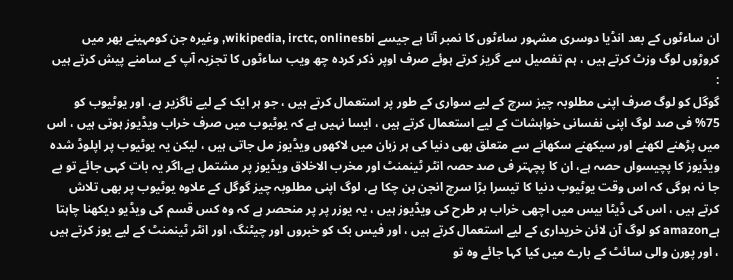ان ساءٹوں کے بعد انڈیا دوسری مشہور ساءٹوں کا نمبر آتا ہے جیسے wikipedia, irctc, onlinesbi, وغیرہ جن کومہینے بھر میں کروڑوں لوگ وزٹ کرتے ہیں ، ہم تفصیل سے گریز کرتے ہوئے صرف اوپر ذکر کردہ چھ ویب ساءٹوں کا تجزیہ آپ کے سامنے پیش کرتے ہیں :
گوگل کو لوگ صرف اپنی مطلوبہ چیز سرچ کے لیے سواری کے طور پر استعمال کرتے ہیں ، جو ہر ایک کے لیے ناگزیر ہے، اور یوٹیوب کو 75% فی صد لوگ اپنی نفسانی خواہشات کے لیے استعمال کرتے ہیں ، ایسا نہیں ہے کہ یوٹیوب میں صرف خراب ویڈیوز ہوتی ہیں ، اس میں پڑھنے لکھنے اور سیکھنے سکھانے سے متعلق بھی دنیا کی ہر زبان میں لاکھوں ویڈیوز مل جاتی ہیں ، لیکن یہ یوٹیوب پر اپلوڈ شدہ ویڈیوز کا پچیسواں حصہ ہے، ان کا پچہتر فی صد حصہ انٹر ٹینمنٹ اور مخرب الاخلاق ویڈیوز پر مشتمل ہے،اگر یہ بات کہی جائے تو بے جا نہ ہوگی کہ اس وقت یوٹیوب دنیا کا تیسرا بڑا سرچ انجن بن چکا ہے، لوگ اپنی مطلوبہ چیز گوگل کے علاوہ یوٹیوب پر بھی تلاش کرتے ہیں ، اس کی ڈیٹا بیس میں اچھی خراب ہر طرح کی ویڈیوز ہیں ، یہ یوزر پر پر منحصر ہے کہ وہ کس قسم کی ویڈیو دیکھنا چاہتا ہےamazon کو لوگ آن لائن خریداری کے لیے استعمال کرتے ہیں ، اور فیس بک کو خبروں اور چیٹنگ، اور انٹر ٹینمنٹ کے لیے یوز کرتے ہیں ، اور پورن والی سائٹ کے بارے میں کیا کہا جائے وہ تو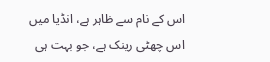اس کے نام سے ظاہر ہے، انڈیا میں اس چھٹی رینک ہے، جو بہت ہی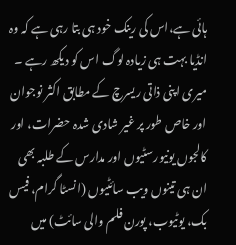ہائی ہے،اس کی رینک خود ہی بتا رہی ہے کہ وہ انڈیا بہت ہی زیادہ لوگ اس کو دیکھ رہے ۔
میری اپنی ذاتی ریسرچ کے مطابق اکثر نوجوان اور خاص طور پر غیر شادی شدہ حضرات، اور کالجوں یونیورسٹیوں اور مدارس کے طلبہ بھی ان ہی تینوں ویب سائٹيوں (انسٹا گرام، فیس بک، یوٹیوب، پورن فلم والی سائٹ) میں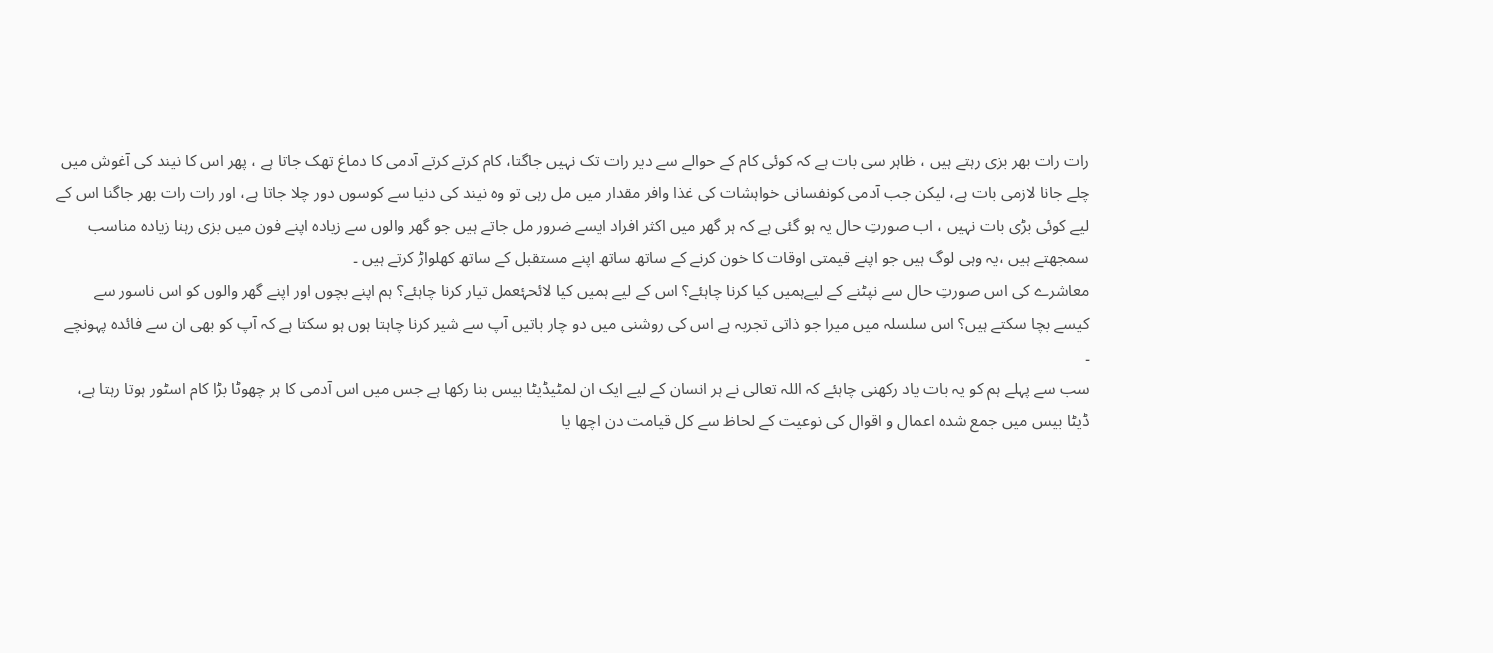رات رات بھر بزی رہتے ہیں ، ظاہر سی بات ہے کہ کوئی کام کے حوالے سے دیر رات تک نہیں جاگتا، کام کرتے کرتے آدمی کا دماغ تھک جاتا ہے ، پھر اس کا نیند کی آغوش میں چلے جانا لازمی بات ہے، لیکن جب آدمی کونفسانی خواہشات کی غذا وافر مقدار میں مل رہی تو وہ نیند کی دنیا سے کوسوں دور چلا جاتا ہے، اور رات رات بھر جاگنا اس کے لیے کوئی بڑی بات نہیں ، اب صورتِ حال یہ ہو گئی ہے کہ ہر گھر میں اكثر افراد ایسے ضرور مل جاتے ہیں جو گھر والوں سے زیادہ اپنے فون میں بزی رہنا زیادہ مناسب سمجھتے ہیں ،یہ وہی لوگ ہیں جو اپنے قیمتی اوقات کا خون کرنے کے ساتھ ساتھ اپنے مستقبل کے ساتھ کھلواڑ کرتے ہیں ۔
معاشرے کی اس صورتِ حال سے نپٹنے کے ليےہمیں کیا کرنا چاہئے؟ اس کے لیے ہمیں کیا لائحۂعمل تیار کرنا چاہئے؟ ہم اپنے بچوں اور اپنے گھر والوں کو اس ناسور سے کیسے بچا سکتے ہیں؟ اس سلسلہ میں میرا جو ذاتی تجربہ ہے اس کی روشنی میں دو چار باتیں آپ سے شیر کرنا چاہتا ہوں ہو سکتا ہے کہ آپ کو بھی ان سے فائدہ پہونچے ۔
سب سے پہلے ہم کو یہ بات یاد رکھنی چاہئے کہ اللہ تعالی نے ہر انسان کے لیے ایک ان لمٹیڈیٹا بیس بنا رکھا ہے جس میں اس آدمی کا ہر چھوٹا بڑا کام اسٹور ہوتا رہتا ہے، ڈیٹا بیس میں جمع شدہ اعمال و اقوال کی نوعیت کے لحاظ سے کل قیامت دن اچھا یا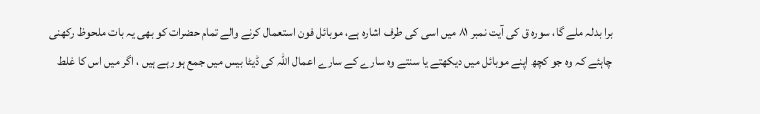برا بدلہ ملے گا، سورہ ق کی آیت نمبر ۸۱ میں اسی کی طرف اشارہ ہے، موبائل فون استعمال کرنے والے تمام حضرات کو بھی یہ بات ملحوظ رکھنی چاہئے کہ وہ جو کچھ اپنے موبائل میں دیکھتے یا سنتے وہ سارے کے سارے اعمال اللہ کی ڈیٹا بیس میں جمع ہو رہے ہیں ، اگر میں اس کا غلط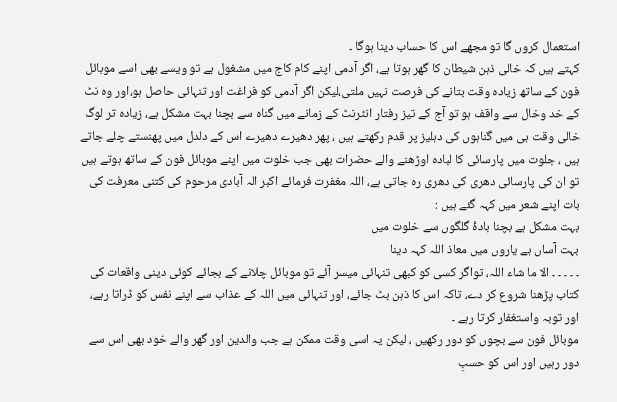استعمال کروں گا تو مجھے اس کا حساب دینا ہوگا ۔
کہتے ہیں کہ خالی ذہن شیطان کا گھر ہوتا ہے، اگر آدمی اپنے کام کاج میں مشغول ہے تو ویسے بھی اسے موبائل فون کے ساتھ زیادہ وقت بتانے کی فرصت نہیں ملتی،لیکن اگر آدمی کو فراغت اور تنہائی حاصل ہو،اور وہ نٹ کے خد وخال سے واقف ہو تو آج کے تیز رفتار انٹرنٹ کے زمانے میں گناہ سے بچنا بہت مشکل ہے، زیادہ تر لوگ خالی وقت ہی میں گناہوں کی دہلیز پر قدم رکھتے ہیں ، پھر دھیرے دھیرے اس کے دلدل میں پھنستے چلے جاتے ہیں ، جلوت میں پارسائی کا لبادہ اوڑھنے والے حضرات بھی جب خلوت میں اپنے موبائل فون کے ساتھ ہوتے ہیں تو ان کی پارسائی دھری کی دھری رہ جاتی ہے، اللہ مغفرت فرمائے اکبر الہ آبادی مرحوم کی کتنی معرفت کی بات اپنے شعر میں کہہ گئے ہیں :
بہت مشکل ہے بچنا بادۂ گلگوں سے خلوت میں
بہت آساں ہے یاروں میں معاذ اللہ کہہ دینا
۔ ۔ ۔ ۔ ۔ الا ما شاء اللہ، تواگر کسی کو کبھی تنہائی میسر آئے تو موبائل چلانے کے بجائے کوئی دینی واقعات کی کتاب پڑھنا شروع کر دے، تاکہ اس کا ذہن بٹ جائے، اور تنہائی میں اللہ کے عذاب سے اپنے نفس کو ڈراتا رہے، اور توبہ واستغفار کرتا رہے ۔
موبائل فون سے بچوں کو دور رکھیں ، لیکن یہ اسی وقت ممکن ہے جب والدین اور گھر والے خود بھی اس سے دور رہیں اور اس کو حسبِ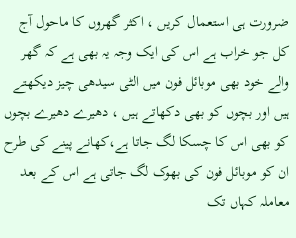ضرورت ہی استعمال کریں ، اکثر گھروں کا ماحول آج کل جو خراب ہے اس کی ایک وجہ یہ بھی ہے کہ گھر والے خود بھی موبائل فون میں الٹی سیدھی چیز دیکھتے ہیں اور بچوں کو بھی دکھاتے ہیں ، دھیرے دھیرے بچوں کو بھی اس کا چسکا لگ جاتا ہے،کھانے پینے کی طرح ان کو موبائل فون کی بھوک لگ جاتی ہے اس کے بعد معاملہ کہاں تک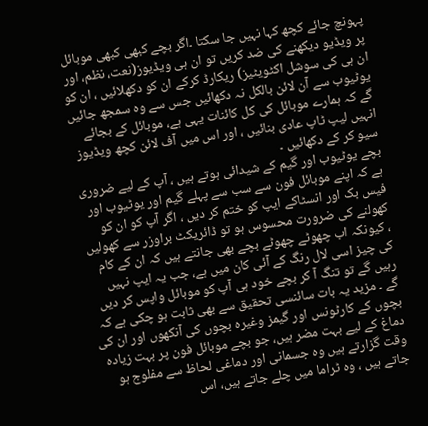پہونچ جائے کچھ کہا نہیں جا سکتا ۔اگر بچے کبھی کبھی موبائل پر ویڈیو دیکھنے کی ضد کریں تو ان ہی ویڈیوز(نعت، نظم، اور ان ہی کی سوشل اکٹویٹیز) ریکارڈ کرکے ان کو دکھلائیں ، ان كو يوٹيوب سے آن لائن بالكل نہ دكھائيں جس سے وہ سمجھ جائیں گے کہ ہمارے موبائل کی کل کائنات یہی ہے، موبائل كے بجائے انہيں ليپ ٹاپ عادى بنائيں ، اور اس ميں آف لائن كچھ ويڈيوز سيو كر كے دكھائيں ۔
بچے یوٹیوب اور گیم کے شیدائی ہوتے ہیں ، آپ کے لیے ضروری ہے کہ اپنے موبائل فون سے سب سے پہلے گیم اور یوٹیوب اور فیس بک اور انسٹاکے ایپ کو ختم کر دیں ، اگر آپ کو ان کو کھولنے کی ضرورت محسوس ہو تو ڈائریکٹ براوزر سے کھولیں ، کیونکہ اب چھوٹے چھوٹے بچے بھی جانتے ہیں کہ ان کے کام کی چیز اسی لال رنگ کے آئى کان میں ہے، جب یہ ایپ نہیں رہیں گے تو تنگ آ کر بچے خود ہی آپ کو موبائل واپس کر دیں گے ۔ مزيد يہ بات سائنسى تحقيق سے بھى ثابت ہو چكى ہے كہ بچوں كے كارٹونس اور گيمز وغيرہ بچوں كى آنكھوں اور ان كى دماغ كے ليے بہت مضر ہيں، جو بچے موبائل فون پر بہت زيادہ وقت گزارتے ہيں وہ جسمانى اور دماغى لحاظ سے مفلوج ہو جاتے ہيں ، وہ ٹراما ميں چلے جاتے ہيں، اس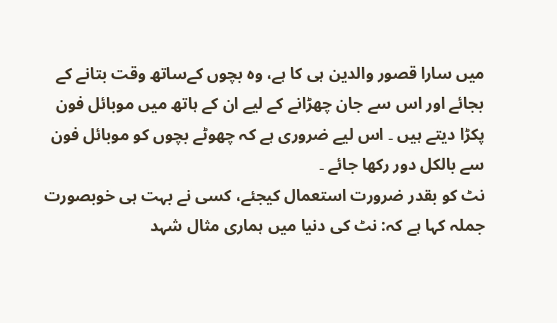ميں سارا قصور والدين ہى كا ہے، وہ بچوں كےساتھ وقت بتانے كے بجائے اور اس سے جان چھڑانے كے ليے ان كے ہاتھ ميں موبائل فون پكڑا ديتے ہيں ۔ اس ليے ضرورى ہے كہ چھوٹے بچوں كو موبائل فون سے بالكل دور ركھا جائے ۔
نٹ کو بقدر ضرورت استعمال کیجئے، کسی نے بہت ہی خوبصورت جملہ کہا ہے کہ: نٹ کی دنیا میں ہماری مثال شہد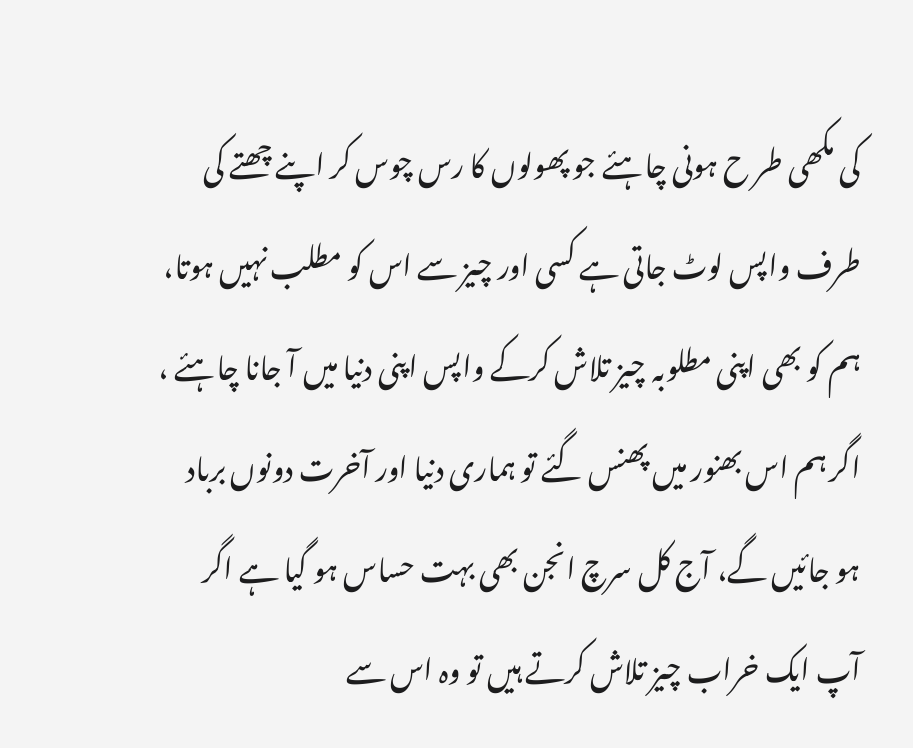کی مکھی طر ح ہونی چاہئے جو پھولوں کا رس چوس کر اپنے چھتے کی طرف واپس لوٹ جاتی ہے کسی اور چیز سے اس کو مطلب نہیں ہوتا، ہم کو بھی اپنی مطلوبہ چیز تلاش کرکے واپس اپنی دنیا میں آ جانا چاہئے ، اگر ہم اس بھنور میں پھنس گئے تو ہماری دنیا اور آخرت دونوں برباد ہو جائیں گے، آج کل سرچ انجن بھی بہت حساس ہو گیا ہے اگر آپ ایک خراب چیز تلاش کرتے ہیں تو وہ اس سے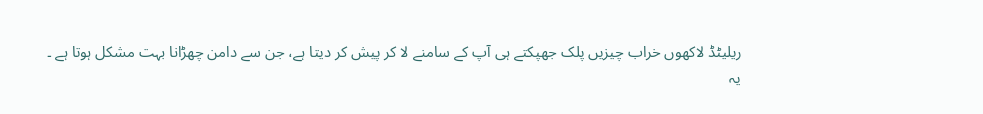ریلیٹڈ لاکھوں خراب چیزیں پلک جھپکتے ہی آپ کے سامنے لا کر پیش کر دیتا ہے، جن سے دامن چھڑانا بہت مشکل ہوتا ہے ۔
یہ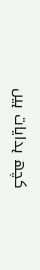کچھ ہدایات ہیں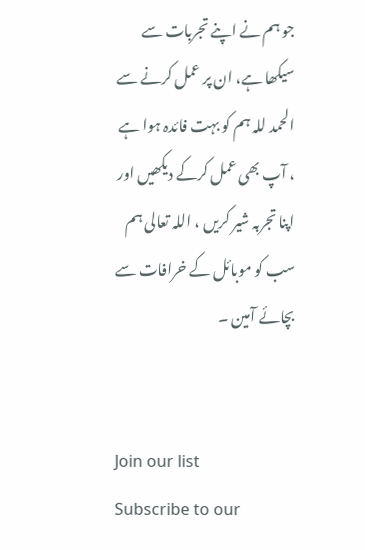جو ہم نے اپنے تجربات سے سیکھا ہے، ان پر عمل کرنے سے الحمد للہ ہم کو بہت فائدہ ہوا ہے ، آپ بھی عمل کرکے دیکھیں اور اپنا تجربہ شیر کریں ، اللہ تعالی ہم سب کو موبائل کے خرافات سے بچائے آمین ۔


Join our list
Subscribe to our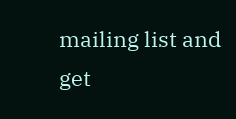mailing list and get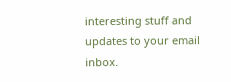interesting stuff and updates to your email inbox.